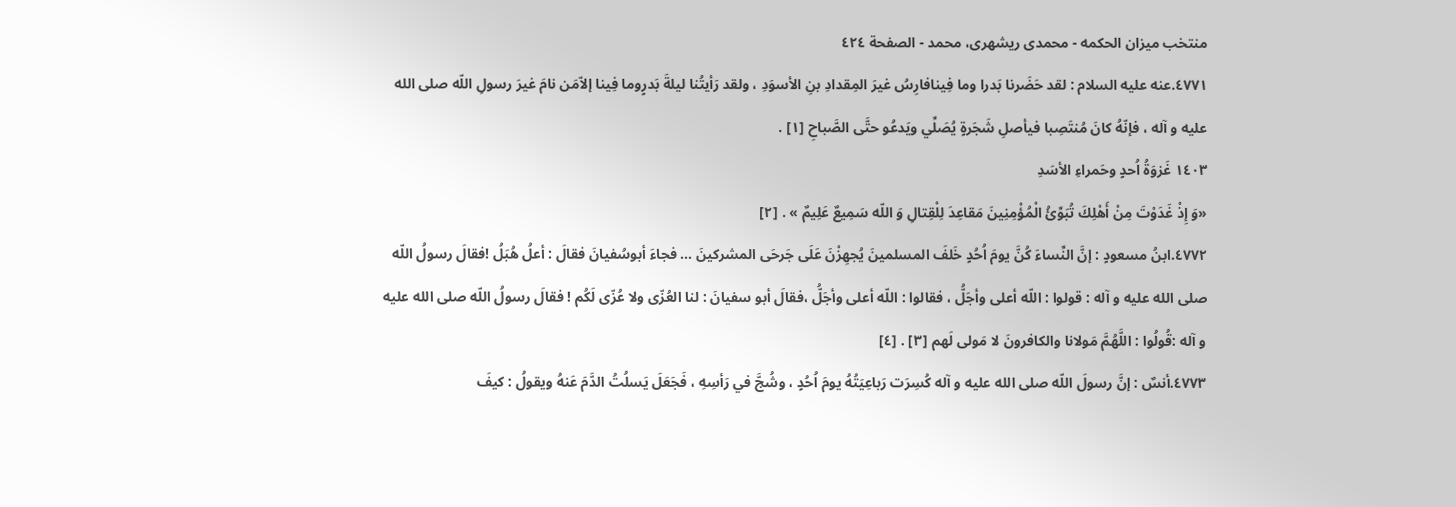منتخب ميزان الحكمه - محمدی ریشهری، محمد - الصفحة ٤٢٤
٤٧٧١.عنه عليه السلام : لقد حَضَرنا بَدرا وما فِينافارِسُ غيرَ المِقدادِ بنِ الأسوَدِ ، ولقد رَأيتُنا ليلةَ بَدرٍوما فِينا إلاّمَن نامَ غيرَ رسولِ اللّه صلى الله عليه و آله ، فإنّهُ كانَ مُنتَصِبا فيأصلِ شَجَرةٍ يُصَلِّي ويَدعُو حتَّى الصَّباحِ [١] .
١٤٠٣ غَزوَةُ اُحدٍ وحَمراءِ الأسَدِ
«وَ إِذْ غَدَوْتَ مِنْ أَهْلِكَ تُبَوِّئُ الْمُؤْمِنِينَ مَقاعِدَ لِلْقِتالِ وَ اللّه سَمِيعٌ عَلِيمٌ » . [٢]
٤٧٧٢.ابنُ مسعودٍ : إنَّ النِّساءَ كُنَّ يومَ اُحُدٍ خَلفَ المسلمينَ يُجهِزْنَ عَلَى جَرحَى المشركينَ ... فجاءَ أبوسُفيانَ فقالَ : أعلُ هُبَلُ !فقالَ رسولُ اللّه صلى الله عليه و آله : قولوا : اللّه أعلى وأجَلُّ ، فقالوا : اللّه أعلى وأجَلُّ ،فقالَ أبو سفيانَ : لنا العُزّى ولا عُزّى لَكُم ! فقالَ رسولُ اللّه صلى الله عليه و آله :قُولُوا : اللَّهُمَّ مَولانا والكافرونَ لا مَولى لَهم [٣] . [٤]
٤٧٧٣.أنسٌ : إنَّ رسولَ اللّه صلى الله عليه و آله كُسِرَت رَباعِيَتُهُ يومَ اُحُدٍ ، وشُجَّ في رَأسِهِ ، فَجَعَلَ يَسلُتُ الدَّمَ عَنهُ ويقولُ : كيفَ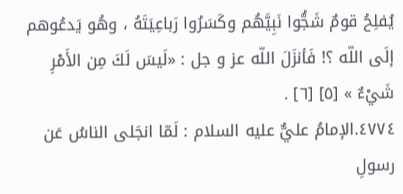يُفلِحُ قومٌ شَجُّوا نَبِيَّهُم وكَسَرُوا رَباعِيَتَهُ ، وهُو يَدعُوهم إلَى اللّه ؟! فَأنزَلَ اللّه عز و جل : «لَيسَ لَكَ مِن الأَمْرِ شَيْءٌ » [٥] [٦] .
٤٧٧٤.الإمامُ عليٌّ عليه السلام : لَمّا انجَلى الناسُ عَن رسولِ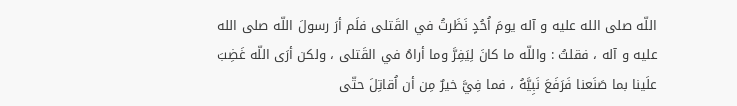اللّه صلى الله عليه و آله يومَ اُحُدٍ نَظَرتُ في القَتلى فلَم أرَ رسولَ اللّه صلى الله عليه و آله ، فقلتُ : واللّه ما كانَ لِيَفِرَّ وما أراهُ في القَتلى ، ولكن أرَى اللّه غَضِبَ علَينا بما صَنَعنا فَرَفَعَ نَبِيَّهُ ، فما فِيَّ خيرٌ مِن أن اُقاتِلَ حتّى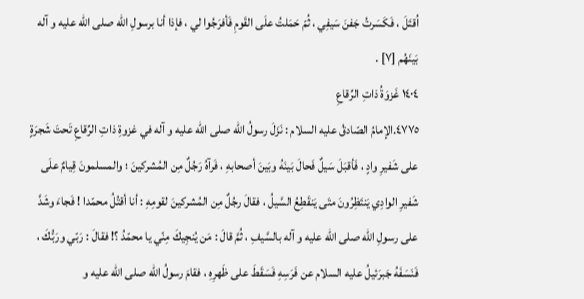اُقتَلَ ، فَكَسَرتُ جَفنَ سَيفِي ، ثُمّ حَمَلتُ علَى القَومِ فَأفرَجُوا لي ، فإذا أنا برسولِ اللّه صلى الله عليه و آله بَينَهُم [٧] .
١٤٠٤ غَزوَةُ ذاتِ الرِّقاعِ
٤٧٧٥.الإمامُ الصّادقُ عليه السلام : نَزَلَ رسولُ اللّه صلى الله عليه و آله في غزوةِ ذاتِ الرِّقاعِ تَحتَ شَجرَةٍ على شَفيرِ وادٍ ، فَأقبَلَ سَيلٌ فَحالَ بَينَهُ وبَينَ أصحابهِ ، فَرآهُ رَجُلٌ مِن المُشركينَ ؛ والمسلمونَ قِيامٌ علَى شَفيرِ الوادِي يَنتَظِرُونَ متَى يَنقَطِعُ السَّيلُ ، فقالَ رجُلٌ مِن المُشركينَ لقومِهِ : أنا أقتُلُ محمّدا ! فَجاءَ وشَدَّ على رسولِ اللّه صلى الله عليه و آله بالسَّيفِ ، ثُمَّ قالَ : مَن يُنجِيكَ مِنّي يا محمّدُ ؟! فقالَ : رَبّي ورَبُّكَ ، فَنَسَفَهُ جَبرَئيلُ عليه السلام عن فَرَسِهِ فَسَقَطَ على ظَهرِهِ ، فقامَ رسولُ اللّه صلى الله عليه و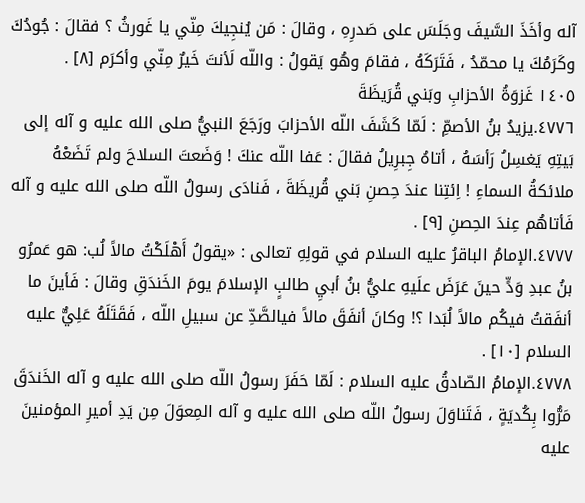آله وأخَذَ السَّيفَ وجَلَسَ على صَدرِهِ ، وقالَ : مَن يُنجِيكَ مِنّي يا غَورثُ ؟ فقالَ : جُودُكَ وكَرَمُكَ يا محمّدُ ، فَتَرَكَهُ ، فقامَ وهُو يَقولُ : واللّه لَأنتَ خَيرٌ مِنّي وأكرَم [٨] .
١٤٠٥ غَزوَةُ الأحزابِ وبَني قُرَيظَةَ
٤٧٧٦.يزيدُ بنُ الأصمِّ : لَمّا كَشَفَ اللّه الأحزابَ ورَجَعَ النبيُّ صلى الله عليه و آله إلى بَيتِهِ يَغسِلُ رَأسَهُ ، أتاهُ جِبرِيلُ فقالَ : عَفا اللّه عنكَ ! وَضَعتَ السلاحَ ولم تَضَعْهُ ملائكةُ السماءِ ! اِئتِنا عندَ حِصنِ بَني قُريظَةَ ، فَنادَى رسولُ اللّه صلى الله عليه و آله فَأتاهُم عِندَ الحِصنِ [٩] .
٤٧٧٧.الإمامُ الباقرُ عليه السلام في قولِهِ تعالى : «يقولُ أَهْلَكْتُ مالاً لُب: هو عَمرُو بنُ عبدِ وَدٍّ حينَ عَرَضَ علَيهِ عليُّ بنُ أبيِ طالبٍ الإسلامَ يومَ الخَندَقِ وقالَ : فَأينَ ما أنفَقتُ فيكُم مالاً لُبَدا ؟! وكانَ أنفَقَ مالاً فيالصَّدِّ عن سبيلِ اللّه ، فَقَتَلَهُ عَلِيٌّ عليه السلام [١٠] .
٤٧٧٨.الإمامُ الصّادقُ عليه السلام : لَمّا حَفَرَ رسولُ اللّه صلى الله عليه و آله الخَندَقَ مَرُّوا بِكُديَةٍ ، فَتَناوَلَ رسولُ اللّه صلى الله عليه و آله المِعوَلَ مِن يَدِ أميرِ المؤمنينَ عليه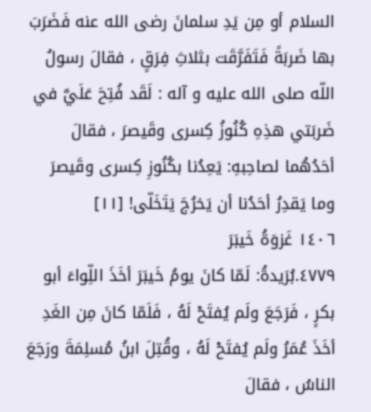السلام أو مِن يَدِ سلمانَ رضى الله عنه فَضَرَبَ بها ضَربَةً فَتَفَرَّقَت بثلاثِ فِرَقٍ ، فقالَ رسولُ اللّه صلى الله عليه و آله : لَقَد فُتِحَ عَلَيَّ في ضَربَتي هذِهِ كُنُوزُ كِسرى وقَيصرَ ، فقالَ أحَدُهُما لصاحِبهِ: يَعِدُنا بكُنُوزِ كِسرى وقَيصرَ وما يَقدِرُ أحَدُنا أن يَخرُجَ يَتَخَلّى! [١١]
١٤٠٦ غَزوَةُ خَيبَرَ
٤٧٧٩.بُرَيدةُ: لَمّا كانَ يومُ خَيبَرَ أخَذَ اللِّواءَ أبو بكرٍ ، فَرَجَعَ ولَم يُفتَحْ لَهُ ، فَلَمّا كانَ مِن الغَدِ أخَذَ عُمَرُ ولَم يُفتَحْ لَهُ ، وقُتِلَ ابنُ مُسلِمَةَ ورَجَعَ الناسُ ، فقالَ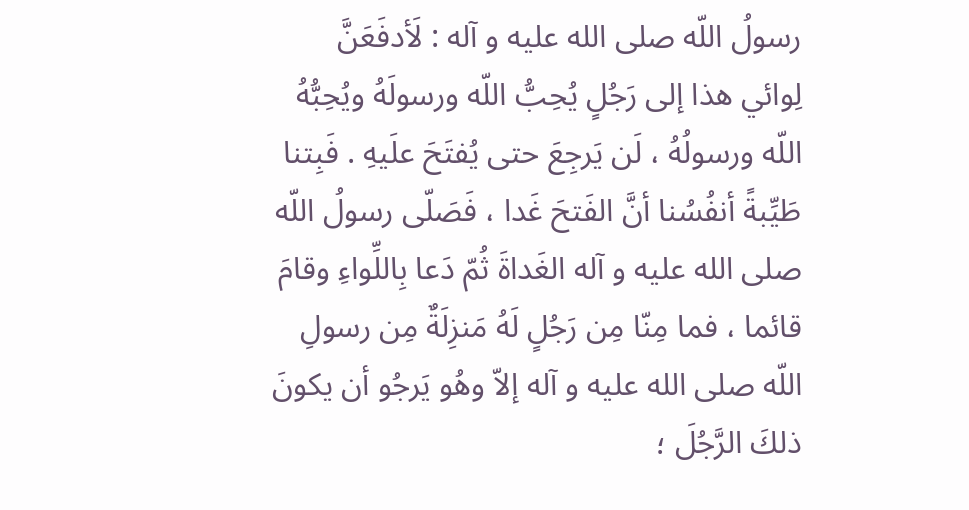رسولُ اللّه صلى الله عليه و آله : لَأدفَعَنَّ لِوائي هذا إلى رَجُلٍ يُحِبُّ اللّه ورسولَهُ ويُحِبُّهُ اللّه ورسولُهُ ، لَن يَرجِعَ حتى يُفتَحَ علَيهِ . فَبِتنا طَيِّبةً أنفُسُنا أنَّ الفَتحَ غَدا ، فَصَلّى رسولُ اللّه صلى الله عليه و آله الغَداةَ ثُمّ دَعا بِاللِّواءِ وقامَ قائما ، فما مِنّا مِن رَجُلٍ لَهُ مَنزِلَةٌ مِن رسولِ اللّه صلى الله عليه و آله إلاّ وهُو يَرجُو أن يكونَ ذلكَ الرَّجُلَ ؛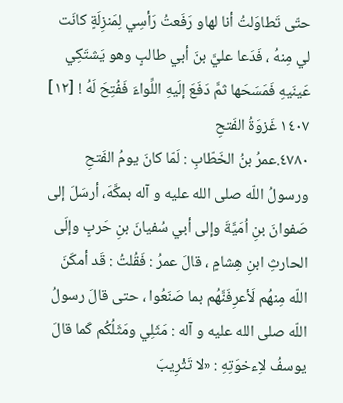حتّى تَطاوَلتُ أنا لهاو رَفَعتُ رَأسِي لِمَنزِلَةٍ كانَت لي مِنهُ ، فَدَعا عليَّ بنَ أبي طالبٍ وهو يَشتَكِي عَينَيهِ فَمَسَحَها ثمَّ دَفَعَ إلَيهِ اللِّواءَ فَفُتِحَ لَهُ ! [١٢]
١٤٠٧ غَزوَةُ الفَتحِ
٤٧٨٠.عمرُ بنُ الخَطّابِ : لَمّا كانَ يومُ الفَتحِ ورسولُ اللّه صلى الله عليه و آله بمكَّهَ، أرسَلَ إلى صَفوانَ بنِ اُمَيَّةَ وإلى أبي سُفيانَ بنِ حَربٍ وإلَى الحارثِ ابنِ هِشامٍ ، قالَ عمرُ : فَقُلتُ : قَد أمكَنَ اللّه مِنهُم لَأعرِفَنَّهُم بما صَنَعُوا ، حتى قالَ رسولُ اللّه صلى الله عليه و آله : مَثَلِي ومَثَلُكُم كَما قالَ يوسفُ لاِءخوَتِهِ : «لا تَثْرِيبَ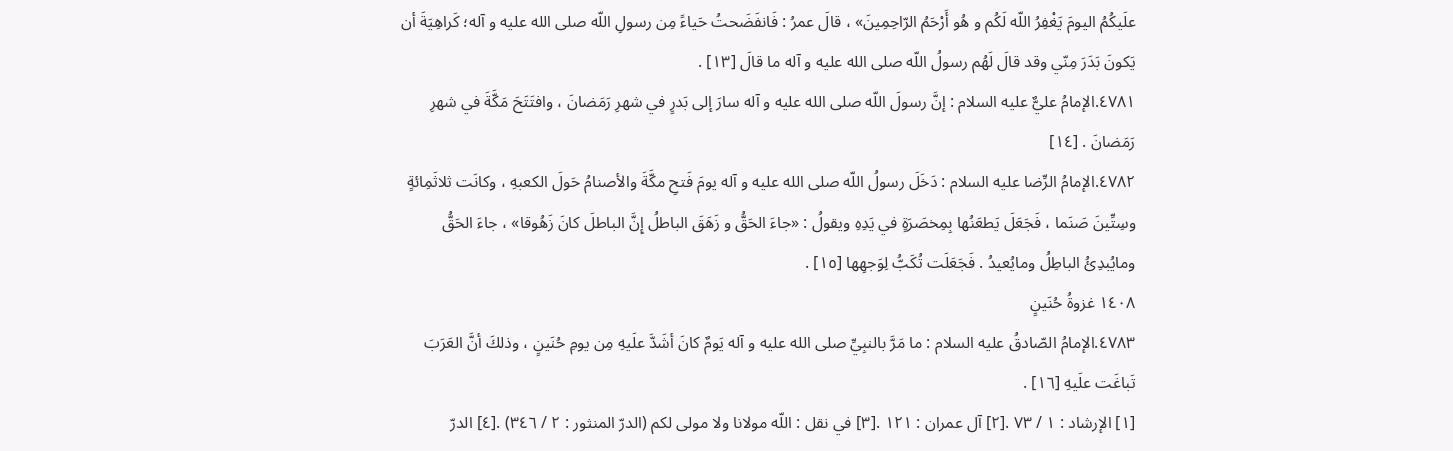علَيكُمُ اليومَ يَغْفِرُ اللّه لَكُم و هُو أَرْحَمُ الرّاحِمِينَ» ، قالَ عمرُ : فَانفَضَحتُ حَياءً مِن رسولِ اللّه صلى الله عليه و آله؛ كَراهِيَةَ أن يَكونَ بَدَرَ مِنّي وقد قالَ لَهُم رسولُ اللّه صلى الله عليه و آله ما قالَ [١٣] .
٤٧٨١.الإمامُ عليٌّ عليه السلام : إنَّ رسولَ اللّه صلى الله عليه و آله سارَ إلى بَدرٍ في شهرِ رَمَضانَ ، وافتَتَحَ مَكَّةَ في شهرِ رَمَضانَ . [١٤]
٤٧٨٢.الإمامُ الرِّضا عليه السلام : دَخَلَ رسولُ اللّه صلى الله عليه و آله يومَ فَتحِ مكَّةَ والأصنامُ حَولَ الكعبهِ ، وكانَت ثلاثَمِائةٍ وسِتِّينَ صَنَما ، فَجَعَلَ يَطعَنُها بِمِخصَرَةٍ في يَدِهِ ويقولُ : «جاءَ الحَقُّ و زَهَقَ الباطلُ إِنَّ الباطلَ كانَ زَهُوقا» ، جاءَ الحَقُّ ومايُبدِئُ الباطِلُ ومايُعيدُ . فَجَعَلَت تُكَبُّ لِوَجهِها [١٥] .
١٤٠٨ غزوةُ حُنَينٍ
٤٧٨٣.الإمامُ الصّادقُ عليه السلام : ما مَرَّ بالنبِيِّ صلى الله عليه و آله يَومٌ كانَ أشَدَّ علَيهِ مِن يومِ حُنَينٍ ، وذلكَ أنَّ العَرَبَ تَباغَت علَيهِ [١٦] .
[١] الإرشاد : ١ / ٧٣ .[٢] آل عمران : ١٢١ .[٣] في نقل : اللّه مولانا ولا مولى لكم (الدرّ المنثور : ٢ / ٣٤٦) .[٤] الدرّ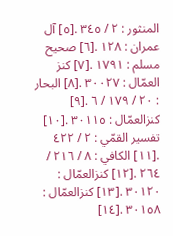المنثور : ٢ / ٣٤٥ .[٥] آل عمران : ١٢٨ .[٦] صحيح مسلم : ١٧٩١ .[٧] كنز العمّال : ٣٠٠٢٧ .[٨] البحار : ٢٠ / ١٧٩ / ٦ .[٩] كنزالعمّال : ٣٠١١٥ .[١٠] تفسير القمّي : ٢ / ٤٢٢ .[١١] الكافي : ٨ / ٢١٦ / ٢٦٤ .[١٢] كنزالعمّال : ٣٠١٢٠ .[١٣] كنزالعمّال : ٣٠١٥٨ .[١٤]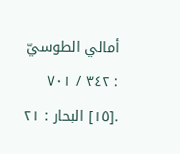أمالي الطوسيّ : ٣٤٢ / ٧٠١ .[١٥] البحار : ٢١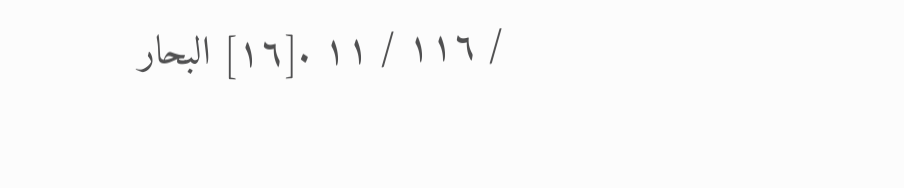/ ١١٦ / ١١ .[١٦] البحار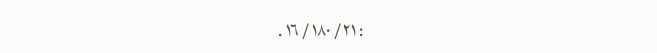: ٢١ / ١٨٠ / ١٦ .